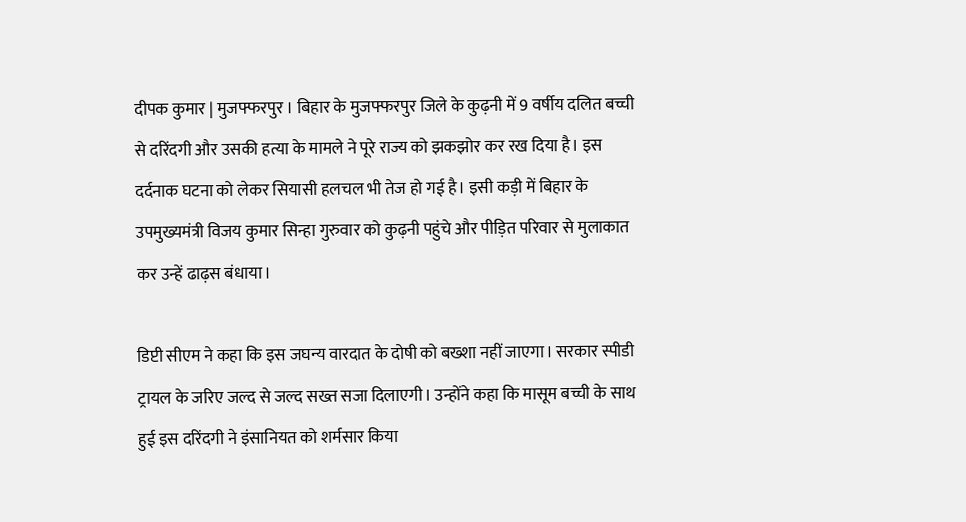दीपक कुमार | मुजफ्फरपुर । बिहार के मुजफ्फरपुर जिले के कुढ़नी में 9 वर्षीय दलित बच्ची से दरिंदगी और उसकी हत्या के मामले ने पूरे राज्य को झकझोर कर रख दिया है। इस दर्दनाक घटना को लेकर सियासी हलचल भी तेज हो गई है। इसी कड़ी में बिहार के उपमुख्यमंत्री विजय कुमार सिन्हा गुरुवार को कुढ़नी पहुंचे और पीड़ित परिवार से मुलाकात कर उन्हें ढाढ़स बंधाया।

डिप्टी सीएम ने कहा कि इस जघन्य वारदात के दोषी को बख्शा नहीं जाएगा। सरकार स्पीडी ट्रायल के जरिए जल्द से जल्द सख्त सजा दिलाएगी। उन्होंने कहा कि मासूम बच्ची के साथ हुई इस दरिंदगी ने इंसानियत को शर्मसार किया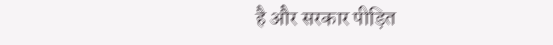है और सरकार पीड़ित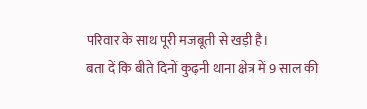परिवार के साथ पूरी मजबूती से खड़ी है।
बता दें कि बीते दिनों कुढ़नी थाना क्षेत्र में 9 साल की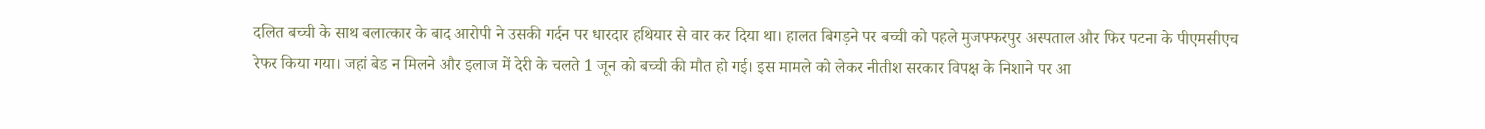दलित बच्ची के साथ बलात्कार के बाद आरोपी ने उसकी गर्दन पर धारदार हथियार से वार कर दिया था। हालत बिगड़ने पर बच्ची को पहले मुजफ्फरपुर अस्पताल और फिर पटना के पीएमसीएच रेफर किया गया। जहां बेड न मिलने और इलाज में देरी के चलते 1 जून को बच्ची की मौत हो गई। इस मामले को लेकर नीतीश सरकार विपक्ष के निशाने पर आ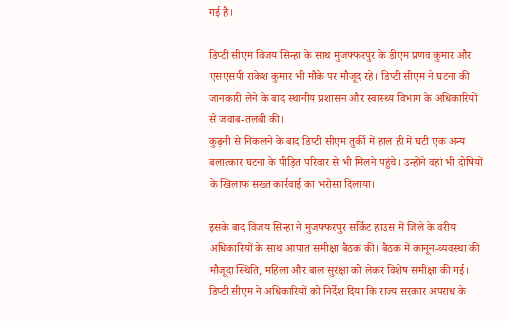गई है।

डिप्टी सीएम विजय सिन्हा के साथ मुजफ्फरपुर के डीएम प्रणव कुमार और एसएसपी राकेश कुमार भी मौके पर मौजूद रहे। डिप्टी सीएम ने घटना की जानकारी लेने के बाद स्थानीय प्रशासन और स्वास्थ्य विभाग के अधिकारियों से जवाब-तलबी की।
कुढ़नी से निकलने के बाद डिप्टी सीएम तुर्की में हाल ही में घटी एक अन्य बलात्कार घटना के पीड़ित परिवार से भी मिलने पहुंचे। उन्होंने वहां भी दोषियों के खिलाफ सख्त कार्रवाई का भरोसा दिलाया।

इसके बाद विजय सिन्हा ने मुजफ्फरपुर सर्किट हाउस में जिले के वरीय अधिकारियों के साथ आपात समीक्षा बैठक की। बैठक में कानून-व्यवस्था की मौजूदा स्थिति, महिला और बाल सुरक्षा को लेकर विशेष समीक्षा की गई। डिप्टी सीएम ने अधिकारियों को निर्देश दिया कि राज्य सरकार अपराध के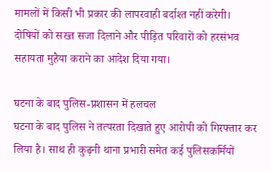मामलों में किसी भी प्रकार की लापरवाही बर्दाश्त नहीं करेगी। दोषियों को सख्त सजा दिलाने और पीड़ित परिवारों को हरसंभव सहायता मुहैया कराने का आदेश दिया गया।

घटना के बाद पुलिस-प्रशासन में हलचल
घटना के बाद पुलिस ने तत्परता दिखाते हुए आरोपी को गिरफ्तार कर लिया है। साथ ही कुढ़नी थाना प्रभारी समेत कई पुलिसकर्मियों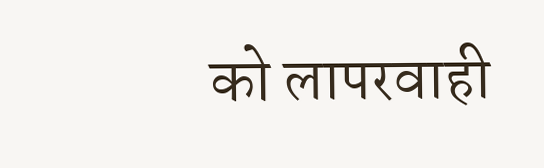को लापरवाही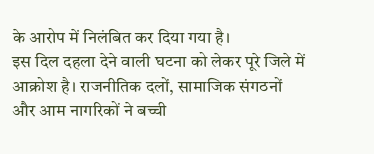के आरोप में निलंबित कर दिया गया है।
इस दिल दहला देने वाली घटना को लेकर पूरे जिले में आक्रोश है। राजनीतिक दलों, सामाजिक संगठनों और आम नागरिकों ने बच्ची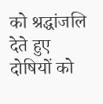को श्रद्धांजलि देते हुए दोषियों को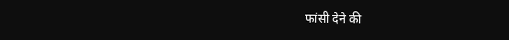फांसी देने की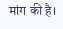मांग की है।